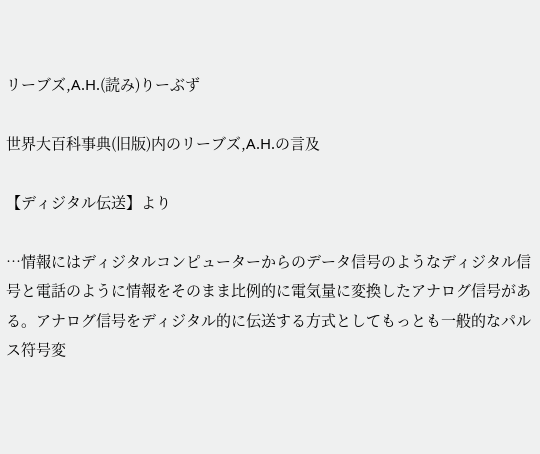リーブズ,A.H.(読み)りーぶず

世界大百科事典(旧版)内のリーブズ,A.H.の言及

【ディジタル伝送】より

…情報にはディジタルコンピューターからのデータ信号のようなディジタル信号と電話のように情報をそのまま比例的に電気量に変換したアナログ信号がある。アナログ信号をディジタル的に伝送する方式としてもっとも一般的なパルス符号変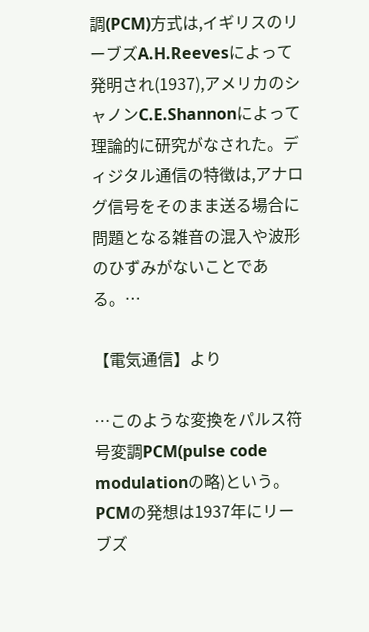調(PCM)方式は,イギリスのリーブズA.H.Reevesによって発明され(1937),アメリカのシャノンC.E.Shannonによって理論的に研究がなされた。ディジタル通信の特徴は,アナログ信号をそのまま送る場合に問題となる雑音の混入や波形のひずみがないことである。…

【電気通信】より

…このような変換をパルス符号変調PCM(pulse code modulationの略)という。PCMの発想は1937年にリーブズ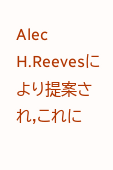Alec H.Reevesにより提案され,これに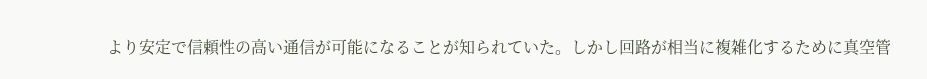より安定で信頼性の高い通信が可能になることが知られていた。しかし回路が相当に複雑化するために真空管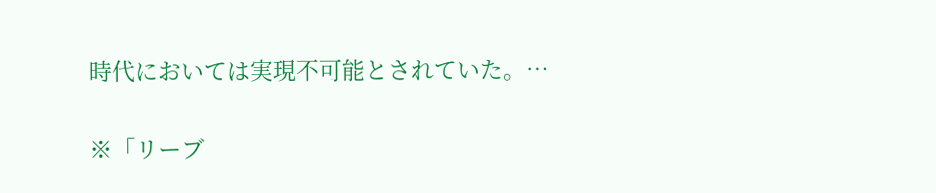時代においては実現不可能とされていた。…

※「リーブ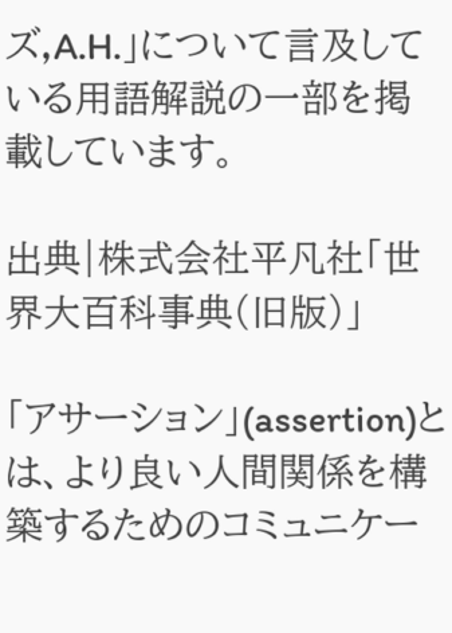ズ,A.H.」について言及している用語解説の一部を掲載しています。

出典|株式会社平凡社「世界大百科事典(旧版)」

「アサーション」(assertion)とは、より良い人間関係を構築するためのコミュニケー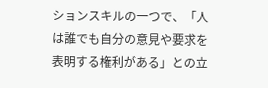ションスキルの一つで、「人は誰でも自分の意見や要求を表明する権利がある」との立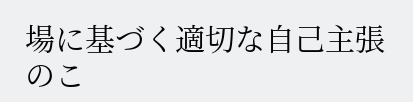場に基づく適切な自己主張のこ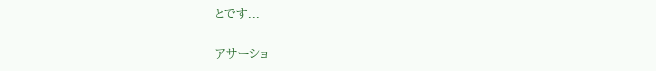とです...

アサーショ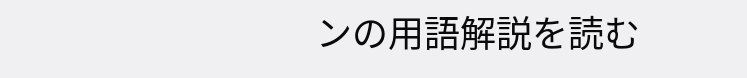ンの用語解説を読む